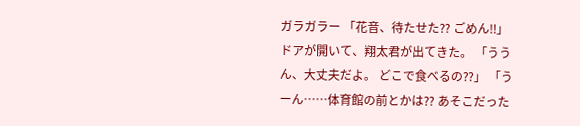ガラガラー 「花音、待たせた⁇ ごめん‼」 ドアが開いて、翔太君が出てきた。 「ううん、大丈夫だよ。 どこで食べるの⁇」 「うーん……体育館の前とかは⁇ あそこだった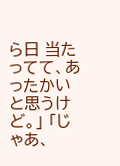ら日 当たってて、あったかいと思うけど。」 「じゃあ、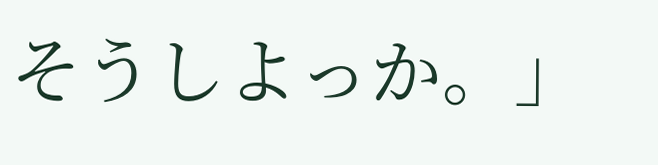そうしよっか。」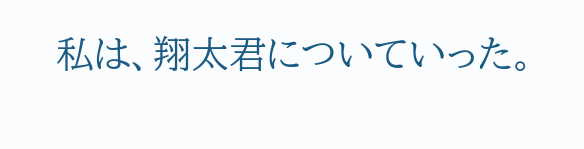私は、翔太君についていった。